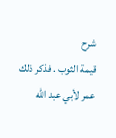شرح
قيمة الثوب . فذكر ذلك عمر لأبي عبد الله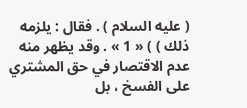( عليه السلام ) . فقال : يلزمه ذلك ) ) « 1 » . وقد يظهر منه عدم الاقتصار في حق المشتري على الفسخ ، بل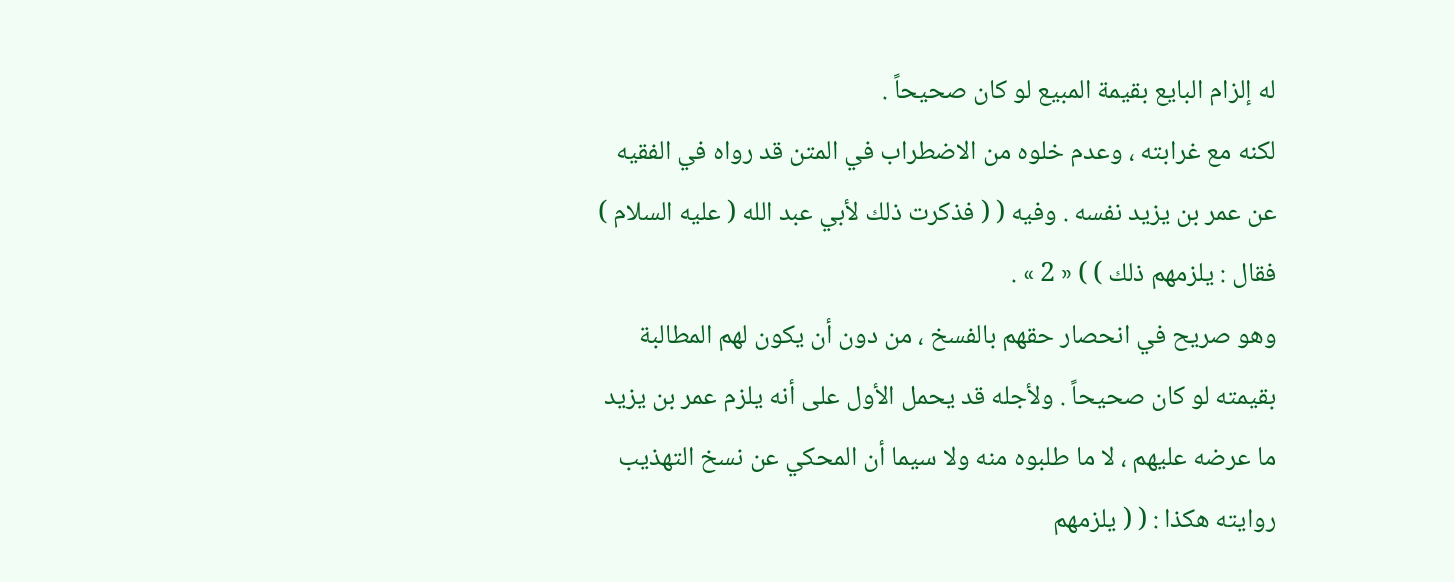له إلزام البايع بقيمة المبيع لو كان صحيحاً .
لكنه مع غرابته ، وعدم خلوه من الاضطراب في المتن قد رواه في الفقيه عن عمر بن يزيد نفسه . وفيه ( ( فذكرت ذلك لأبي عبد الله ( عليه السلام ) فقال : يلزمهم ذلك ) ) « 2 » .
وهو صريح في انحصار حقهم بالفسخ ، من دون أن يكون لهم المطالبة بقيمته لو كان صحيحاً . ولأجله قد يحمل الأول على أنه يلزم عمر بن يزيد ما عرضه عليهم ، لا ما طلبوه منه ولا سيما أن المحكي عن نسخ التهذيب روايته هكذا : ( ( يلزمهم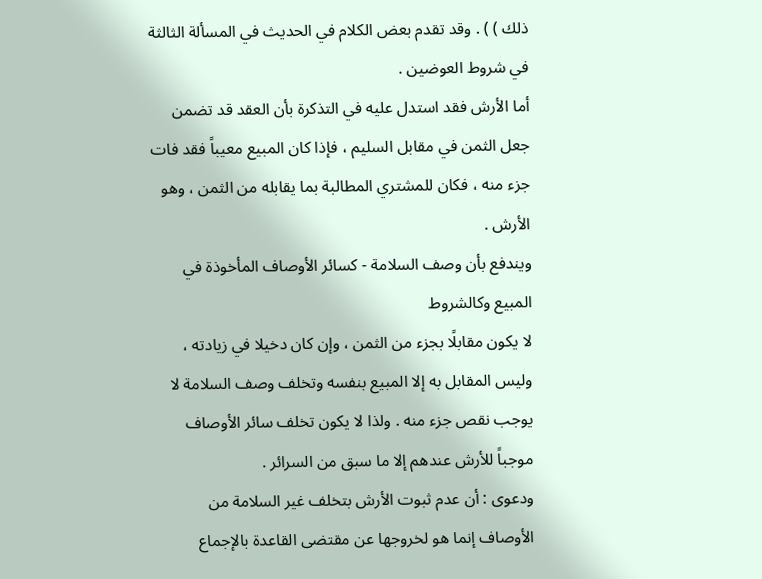ذلك ) ) . وقد تقدم بعض الكلام في الحديث في المسألة الثالثة في شروط العوضين .
أما الأرش فقد استدل عليه في التذكرة بأن العقد قد تضمن جعل الثمن في مقابل السليم ، فإذا كان المبيع معيباً فقد فات جزء منه ، فكان للمشتري المطالبة بما يقابله من الثمن ، وهو الأرش .
ويندفع بأن وصف السلامة - كسائر الأوصاف المأخوذة في المبيع وكالشروط
لا يكون مقابلًا بجزء من الثمن ، وإن كان دخيلا في زيادته ، وليس المقابل به إلا المبيع بنفسه وتخلف وصف السلامة لا يوجب نقص جزء منه . ولذا لا يكون تخلف سائر الأوصاف موجباً للأرش عندهم إلا ما سبق من السرائر .
ودعوى : أن عدم ثبوت الأرش بتخلف غير السلامة من الأوصاف إنما هو لخروجها عن مقتضى القاعدة بالإجماع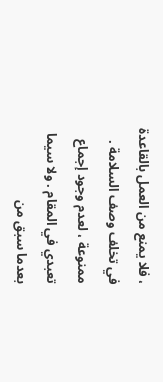، فلا يمنع من العمل بالقاعدة في تخلف وصف السلامة .
ممنوعة ، لعدم وجود إجماع تعبدي في المقام . ولا سيما بعدما سبق من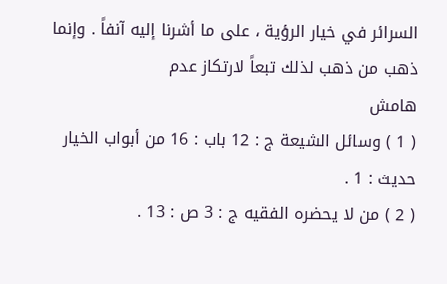السرائر في خيار الرؤية ، على ما أشرنا إليه آنفاً . وإنما ذهب من ذهب لذلك تبعاً لارتكاز عدم
هامش
( 1 ) وسائل الشيعة ج : 12 باب : 16 من أبواب الخيار حديث : 1 .
( 2 ) من لا يحضره الفقيه ج : 3 ص : 13 .